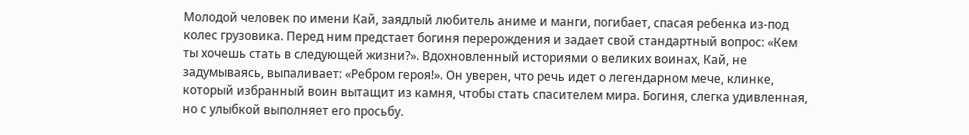Молодой человек по имени Кай, заядлый любитель аниме и манги, погибает, спасая ребенка из-под колес грузовика. Перед ним предстает богиня перерождения и задает свой стандартный вопрос: «Кем ты хочешь стать в следующей жизни?». Вдохновленный историями о великих воинах, Кай, не задумываясь, выпаливает: «Ребром героя!». Он уверен, что речь идет о легендарном мече, клинке, который избранный воин вытащит из камня, чтобы стать спасителем мира. Богиня, слегка удивленная, но с улыбкой выполняет его просьбу.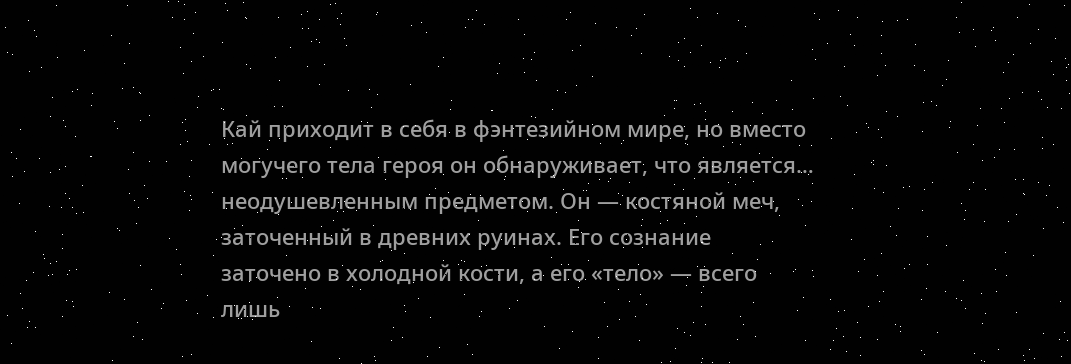Кай приходит в себя в фэнтезийном мире, но вместо могучего тела героя он обнаруживает, что является… неодушевленным предметом. Он — костяной меч, заточенный в древних руинах. Его сознание заточено в холодной кости, а его «тело» — всего лишь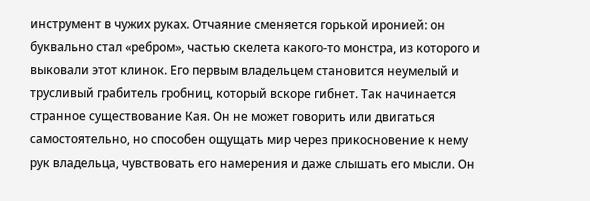инструмент в чужих руках. Отчаяние сменяется горькой иронией: он буквально стал «ребром», частью скелета какого-то монстра, из которого и выковали этот клинок. Его первым владельцем становится неумелый и трусливый грабитель гробниц, который вскоре гибнет. Так начинается странное существование Кая. Он не может говорить или двигаться самостоятельно, но способен ощущать мир через прикосновение к нему рук владельца, чувствовать его намерения и даже слышать его мысли. Он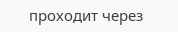проходит через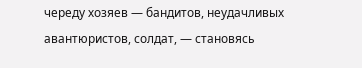череду хозяев — бандитов, неудачливых авантюристов, солдат, — становясь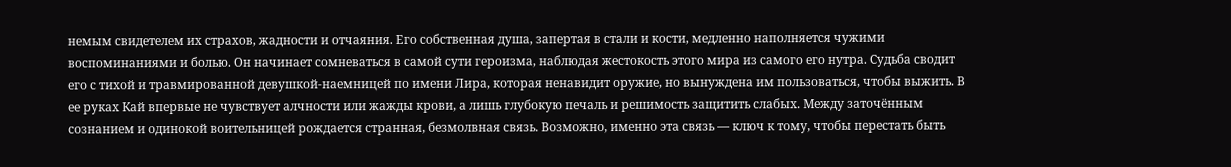немым свидетелем их страхов, жадности и отчаяния. Его собственная душа, запертая в стали и кости, медленно наполняется чужими воспоминаниями и болью. Он начинает сомневаться в самой сути героизма, наблюдая жестокость этого мира из самого его нутра. Судьба сводит его с тихой и травмированной девушкой-наемницей по имени Лира, которая ненавидит оружие, но вынуждена им пользоваться, чтобы выжить. В ее руках Кай впервые не чувствует алчности или жажды крови, а лишь глубокую печаль и решимость защитить слабых. Между заточённым сознанием и одинокой воительницей рождается странная, безмолвная связь. Возможно, именно эта связь — ключ к тому, чтобы перестать быть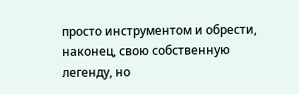просто инструментом и обрести, наконец, свою собственную легенду, но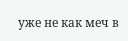уже не как меч в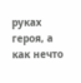руках героя, а как нечто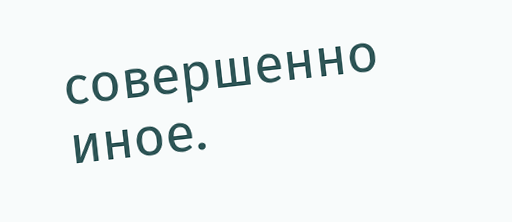совершенно иное.